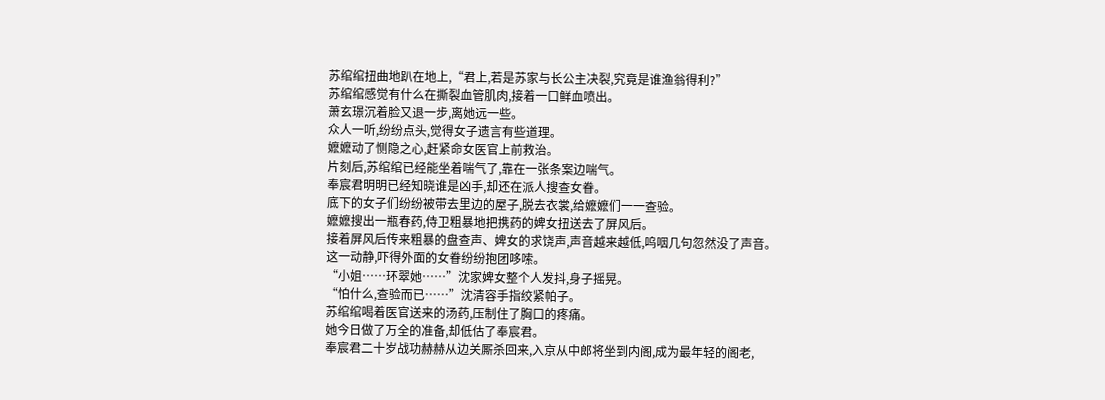苏绾绾扭曲地趴在地上,“君上,若是苏家与长公主决裂,究竟是谁渔翁得利?”
苏绾绾感觉有什么在撕裂血管肌肉,接着一口鲜血喷出。
萧玄璟沉着脸又退一步,离她远一些。
众人一听,纷纷点头,觉得女子遗言有些道理。
嬷嬷动了恻隐之心,赶紧命女医官上前救治。
片刻后,苏绾绾已经能坐着喘气了,靠在一张条案边喘气。
奉宸君明明已经知晓谁是凶手,却还在派人搜查女眷。
底下的女子们纷纷被带去里边的屋子,脱去衣裳,给嬷嬷们一一查验。
嬷嬷搜出一瓶春药,侍卫粗暴地把携药的婢女扭送去了屏风后。
接着屏风后传来粗暴的盘查声、婢女的求饶声,声音越来越低,呜咽几句忽然没了声音。
这一动静,吓得外面的女眷纷纷抱团哆嗦。
“小姐……环翠她……”沈家婢女整个人发抖,身子摇晃。
“怕什么,查验而已……”沈清容手指绞紧帕子。
苏绾绾喝着医官送来的汤药,压制住了胸口的疼痛。
她今日做了万全的准备,却低估了奉宸君。
奉宸君二十岁战功赫赫从边关厮杀回来,入京从中郎将坐到内阁,成为最年轻的阁老,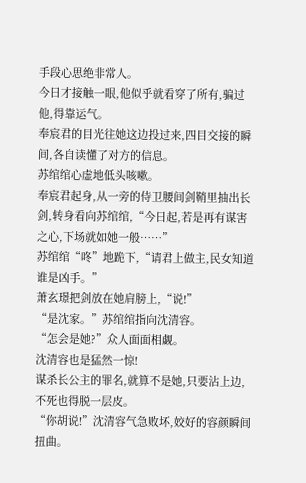手段心思绝非常人。
今日才接触一眼,他似乎就看穿了所有,骗过他,得靠运气。
奉宸君的目光往她这边投过来,四目交接的瞬间,各自读懂了对方的信息。
苏绾绾心虚地低头咳嗽。
奉宸君起身,从一旁的侍卫腰间剑鞘里抽出长剑,转身看向苏绾绾,“今日起,若是再有谋害之心,下场就如她一般……”
苏绾绾“咚”地跪下,“请君上做主,民女知道谁是凶手。”
萧玄璟把剑放在她肩膀上,“说!”
“是沈家。”苏绾绾指向沈清容。
“怎会是她?”众人面面相觑。
沈清容也是猛然一惊!
谋杀长公主的罪名,就算不是她,只要沾上边,不死也得脱一层皮。
“你胡说!”沈清容气急败坏,姣好的容颜瞬间扭曲。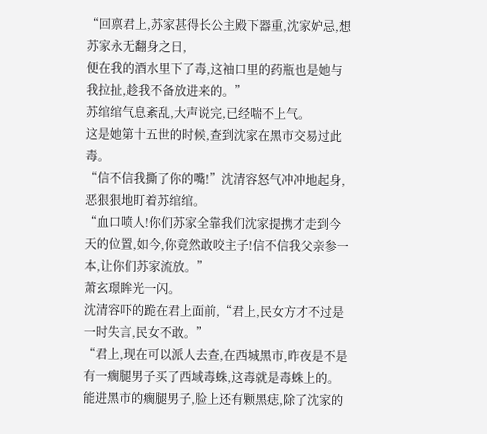“回禀君上,苏家甚得长公主殿下器重,沈家妒忌,想苏家永无翻身之日,
便在我的酒水里下了毒,这袖口里的药瓶也是她与我拉扯,趁我不备放进来的。”
苏绾绾气息紊乱,大声说完,已经喘不上气。
这是她第十五世的时候,查到沈家在黑市交易过此毒。
“信不信我撕了你的嘴!”沈清容怒气冲冲地起身,恶狠狠地盯着苏绾绾。
“血口喷人!你们苏家全靠我们沈家提携才走到今天的位置,如今,你竟然敢咬主子!信不信我父亲参一本,让你们苏家流放。”
萧玄璟眸光一闪。
沈清容吓的跪在君上面前,“君上,民女方才不过是一时失言,民女不敢。”
“君上,现在可以派人去查,在西城黑市,昨夜是不是有一瘸腿男子买了西域毒蛛,这毒就是毒蛛上的。
能进黑市的瘸腿男子,脸上还有颗黑痣,除了沈家的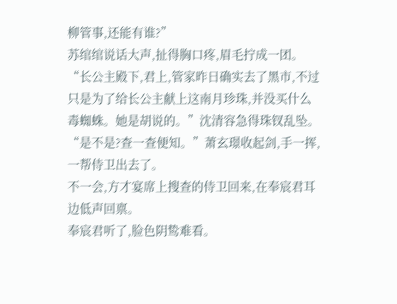柳管事,还能有谁?”
苏绾绾说话大声,扯得胸口疼,眉毛拧成一团。
“长公主殿下,君上,管家昨日确实去了黑市,不过只是为了给长公主献上这南月珍珠,并没买什么毒蜘蛛。她是胡说的。”沈清容急得珠钗乱坠。
“是不是?查一查便知。”萧玄璟收起剑,手一挥,一帮侍卫出去了。
不一会,方才宴席上搜查的侍卫回来,在奉宸君耳边低声回禀。
奉宸君听了,脸色阴鸷难看。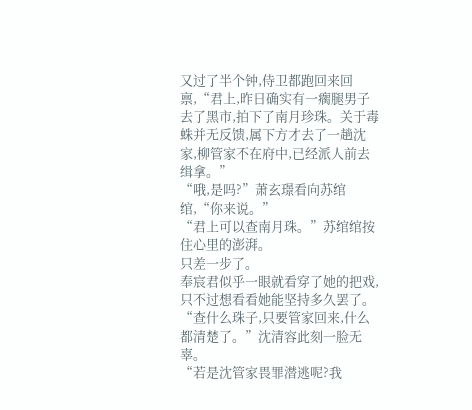又过了半个钟,侍卫都跑回来回禀,“君上,昨日确实有一瘸腿男子去了黑市,拍下了南月珍珠。关于毒蛛并无反馈,属下方才去了一趟沈家,柳管家不在府中,已经派人前去缉拿。”
“哦,是吗?”萧玄璟看向苏绾绾,“你来说。”
“君上可以查南月珠。”苏绾绾按住心里的澎湃。
只差一步了。
奉宸君似乎一眼就看穿了她的把戏,只不过想看看她能坚持多久罢了。
“查什么珠子,只要管家回来,什么都清楚了。”沈清容此刻一脸无辜。
“若是沈管家畏罪潜逃呢?我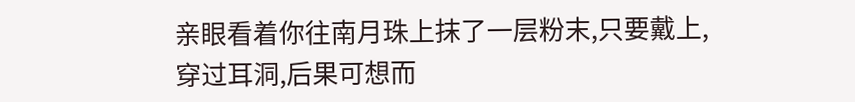亲眼看着你往南月珠上抹了一层粉末,只要戴上,穿过耳洞,后果可想而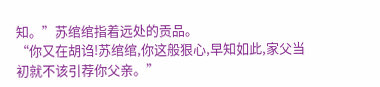知。”苏绾绾指着远处的贡品。
“你又在胡诌!苏绾绾,你这般狠心,早知如此,家父当初就不该引荐你父亲。”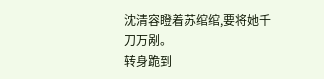沈清容瞪着苏绾绾,要将她千刀万剐。
转身跪到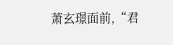萧玄璟面前,“君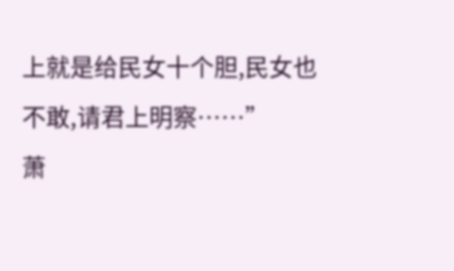上就是给民女十个胆,民女也不敢,请君上明察……”
萧